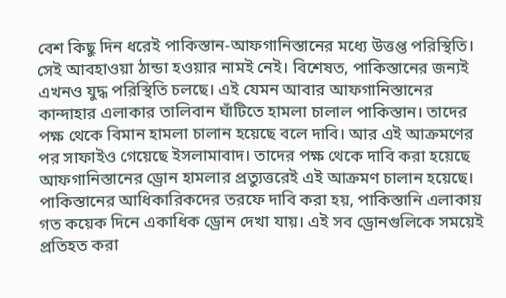বেশ কিছু দিন ধরেই পাকিস্তান-আফগানিস্তানের মধ্যে উত্তপ্ত পরিস্থিতি। সেই আবহাওয়া ঠান্ডা হওয়ার নামই নেই। বিশেষত, পাকিস্তানের জন্যই এখনও যুদ্ধ পরিস্থিতি চলছে। এই যেমন আবার আফগানিস্তানের কান্দাহার এলাকার তালিবান ঘাঁটিতে হামলা চালাল পাকিস্তান। তাদের পক্ষ থেকে বিমান হামলা চালান হয়েছে বলে দাবি। আর এই আক্রমণের পর সাফাইও গেয়েছে ইসলামাবাদ। তাদের পক্ষ থেকে দাবি করা হয়েছে আফগানিস্তানের ড্রোন হামলার প্রত্যুত্তরেই এই আক্রমণ চালান হয়েছে।
পাকিস্তানের আধিকারিকদের তরফে দাবি করা হয়, পাকিস্তানি এলাকায় গত কয়েক দিনে একাধিক ড্রোন দেখা যায়। এই সব ড্রোনগুলিকে সময়েই প্রতিহত করা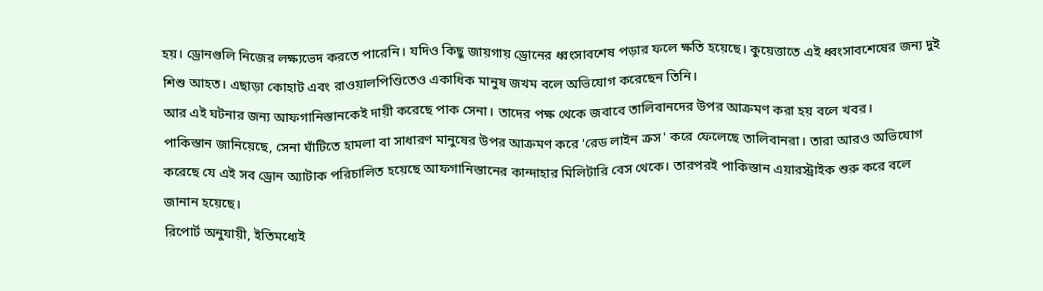হয়। ড্রোনগুলি নিজের লক্ষ্যভেদ করতে পারেনি। যদিও কিছু জায়গায় ড্রোনের ধ্বংসাবশেষ পড়ার ফলে ক্ষতি হয়েছে। কুয়েত্তাতে এই ধ্বংসাবশেষের জন্য দুই শিশু আহত। এছাড়া কোহাট এবং রাওয়ালপিণ্ডিতেও একাধিক মানুষ জখম বলে অভিযোগ করেছেন তিনি।
আর এই ঘটনার জন্য আফগানিস্তানকেই দায়ী করেছে পাক সেনা। তাদের পক্ষ থেকে জবাবে তালিবানদের উপর আক্রমণ করা হয় বলে খবর।
পাকিস্তান জানিয়েছে, সেনা ঘাঁটিতে হামলা বা সাধারণ মানুষের উপর আক্রমণ করে 'রেড লাইন ক্রস' করে ফেলেছে তালিবানরা। তারা আরও অভিযোগ করেছে যে এই সব ড্রোন অ্যাটাক পরিচালিত হয়েছে আফগানিস্তানের কান্দাহার মিলিটারি বেস থেকে। তারপরই পাকিস্তান এয়ারস্ট্রাইক শুরু করে বলে জানান হয়েছে।
রিপোর্ট অনুযায়ী, ইতিমধ্যেই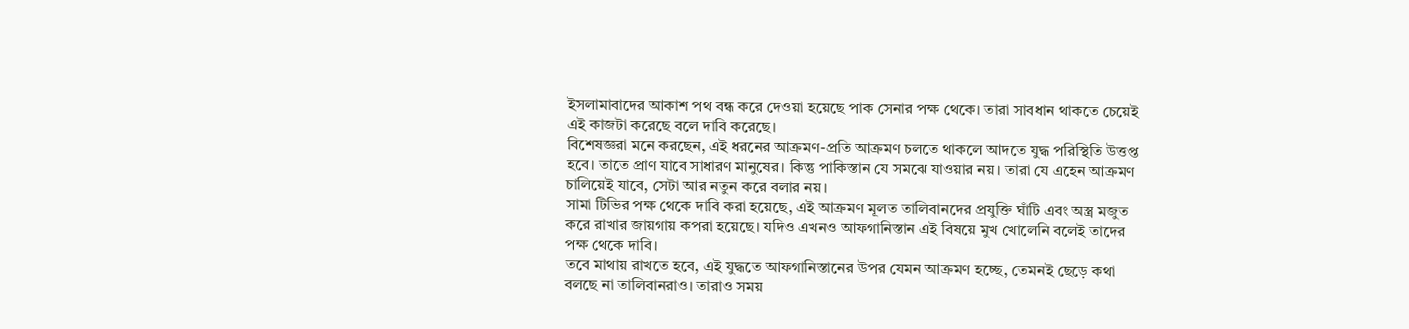ইসলামাবাদের আকাশ পথ বন্ধ করে দেওয়া হয়েছে পাক সেনার পক্ষ থেকে। তারা সাবধান থাকতে চেয়েই এই কাজটা করেছে বলে দাবি করেছে।
বিশেষজ্ঞরা মনে করছেন, এই ধরনের আক্রমণ-প্রতি আক্রমণ চলতে থাকলে আদতে যুদ্ধ পরিস্থিতি উত্তপ্ত হবে। তাতে প্রাণ যাবে সাধারণ মানুষের। কিন্তু পাকিস্তান যে সমঝে যাওয়ার নয়। তারা যে এহেন আক্রমণ চালিয়েই যাবে, সেটা আর নতুন করে বলার নয়।
সামা টিভির পক্ষ থেকে দাবি করা হয়েছে, এই আক্রমণ মূলত তালিবানদের প্রযুক্তি ঘাঁটি এবং অস্ত্র মজুত করে রাখার জায়গায় কপরা হয়েছে। যদিও এখনও আফগানিস্তান এই বিষয়ে মুখ খোলেনি বলেই তাদের পক্ষ থেকে দাবি।
তবে মাথায় রাখতে হবে, এই যুদ্ধতে আফগানিস্তানের উপর যেমন আক্রমণ হচ্ছে, তেমনই ছেড়ে কথা বলছে না তালিবানরাও। তারাও সময়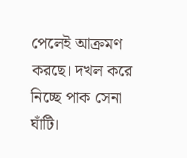পেলেই আক্রমণ করছে। দখল করে নিচ্ছে পাক সেনা ঘাঁটি।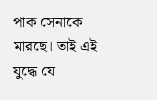পাক সেনাকে মারছে। তাই এই যুদ্ধে যে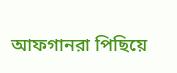আফগানরা পিছিয়ে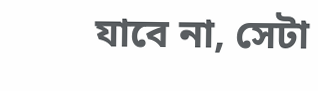যাবে না, সেটা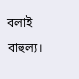বলাই বাহুল্য।